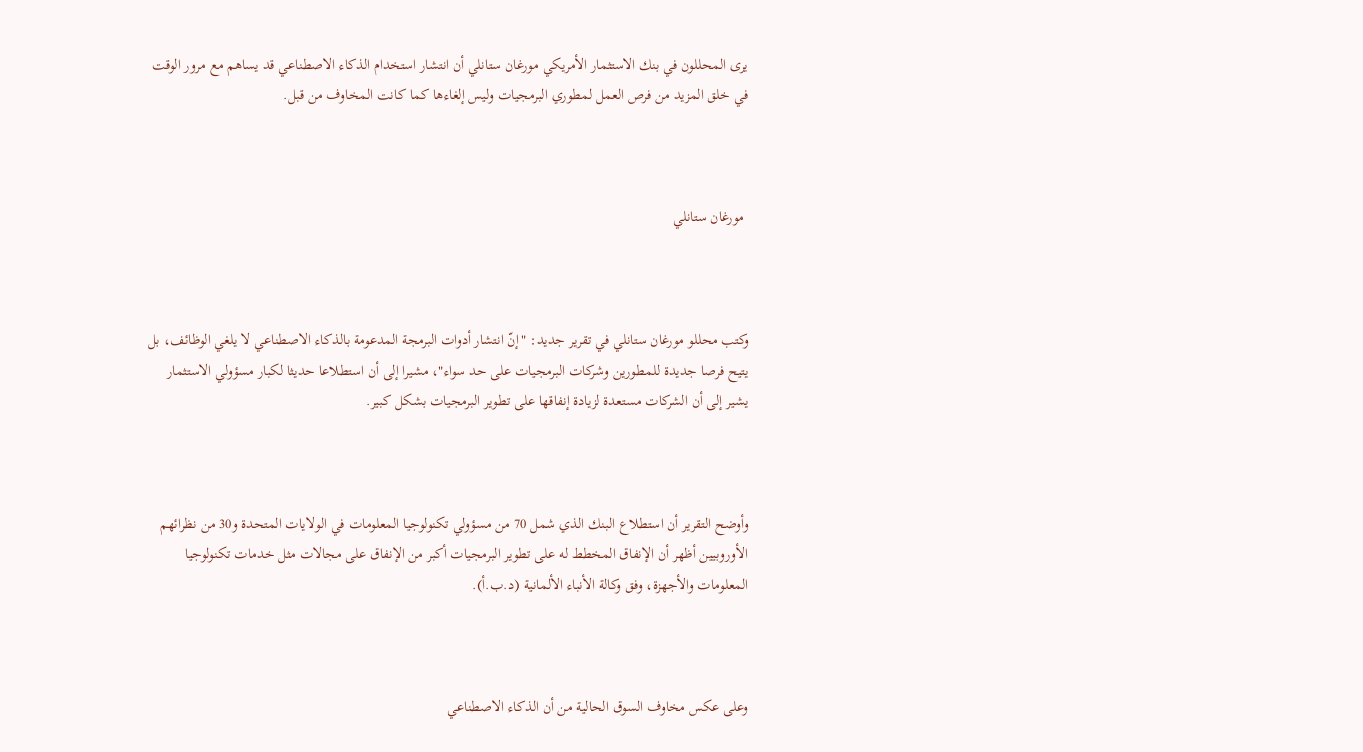يرى المحللون في بنك الاستثمار الأمريكي مورغان ستانلي أن انتشار استخدام الذكاء الاصطناعي قد يساهم مع مرور الوقت في خلق المزيد من فرص العمل لمطوري البرمجيات وليس إلغاءها كما كانت المخاوف من قبل.



 مورغان ستانلي



وكتب محللو مورغان ستانلي في تقرير جديد: "إنّ انتشار أدوات البرمجة المدعومة بالذكاء الاصطناعي لا يلغي الوظائف، بل يتيح فرصا جديدة للمطورين وشركات البرمجيات على حد سواء"، مشيرا إلى أن استطلاعا حديثا لكبار مسؤولي الاستثمار يشير إلى أن الشركات مستعدة لزيادة إنفاقها على تطوير البرمجيات بشكل كبير.



وأوضح التقرير أن استطلاع البنك الذي شمل 70 من مسؤولي تكنولوجيا المعلومات في الولايات المتحدة و30 من نظرائهم الأوروبيين أظهر أن الإنفاق المخطط له على تطوير البرمجيات أكبر من الإنفاق على مجالات مثل خدمات تكنولوجيا المعلومات والأجهزة، وفق وكالة الأنباء الألمانية (د.ب.أ).



وعلى عكس مخاوف السوق الحالية من أن الذكاء الاصطناعي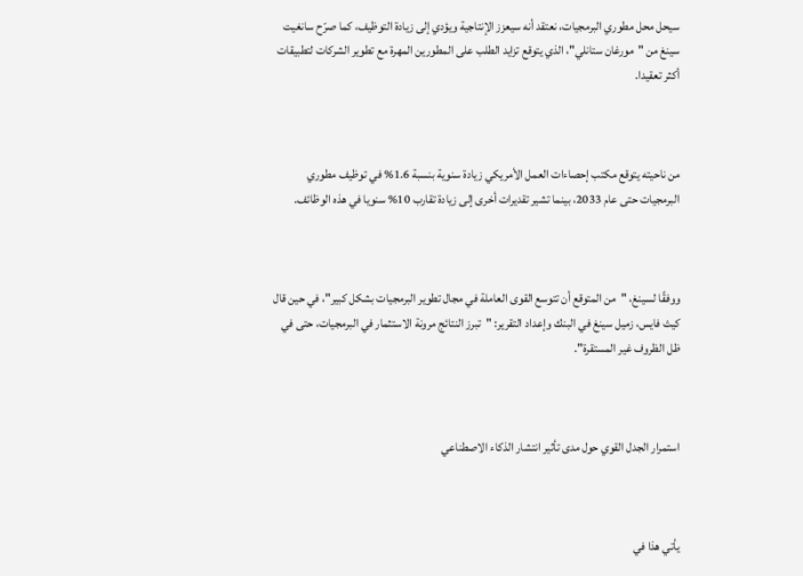سيحل محل مطوري البرمجيات، نعتقد أنه سيعزز الإنتاجية ويؤدي إلى زيادة التوظيف، كما صرّح سانغيت سينغ من "مورغان ستانلي"، الذي يتوقع تزايد الطلب على المطورين المهرة مع تطوير الشركات لتطبيقات أكثر تعقيدا.



من ناحيته يتوقع مكتب إحصاءات العمل الأمريكي زيادة سنوية بنسبة 1.6% في توظيف مطوري البرمجيات حتى عام 2033، بينما تشير تقديرات أخرى إلى زيادة تقارب 10% سنويا في هذه الوظائف.



ووفقًا لسينغ، "من المتوقع أن تتوسع القوى العاملة في مجال تطوير البرمجيات بشكل كبير"، في حين قال كيث فايس، زميل سينغ في البنك وإعداد التقرير: "تبرز النتائج مرونة الاستثمار في البرمجيات، حتى في ظل الظروف غير المستقرة".



استمرار الجدل القوي حول مدى تأثير انتشار الذكاء الاصطناعي



يأتي هذا في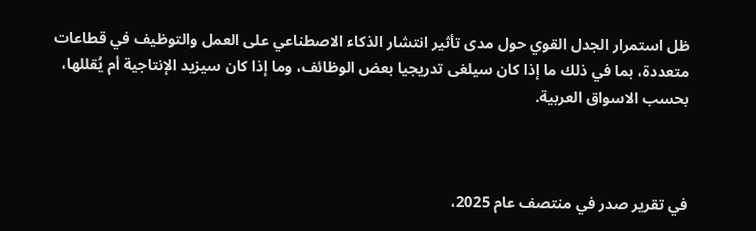ظل استمرار الجدل القوي حول مدى تأثير انتشار الذكاء الاصطناعي على العمل والتوظيف في قطاعات متعددة، بما في ذلك ما إذا كان سيلغى تدريجيا بعض الوظائف، وما إذا كان سيزيد الإنتاجية أم يُقللها، بحسب الاسواق العربية.



في تقرير صدر في منتصف عام 2025،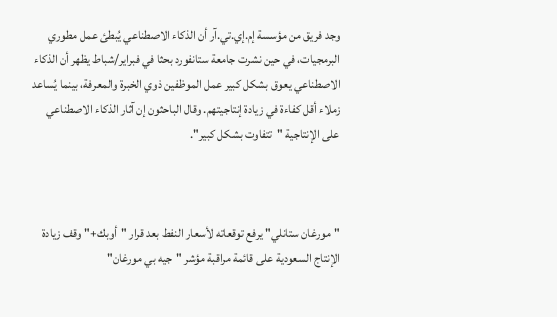وجد فريق من مؤسسة إم.إي.تي.آر أن الذكاء الاصطناعي يُبطئ عمل مطوري البرمجيات، في حين نشرت جامعة ستانفورد بحثا في فبراير/شباط يظهر أن الذكاء الاصطناعي يعوق بشكل كبير عمل الموظفين ذوي الخبرة والمعرفة، بينما يُساعد زملاء أقل كفاءة في زيادة إنتاجيتهم. وقال الباحثون إن آثار الذكاء الاصطناعي على الإنتاجية "تتفاوت بشكل كبير".



"مورغان ستانلي" يرفع توقعاته لأسعار النفط بعد قرار "أوبك+" وقف زيادة الإنتاج السعودية على قائمة مراقبة مؤشر "جيه بي مورغان"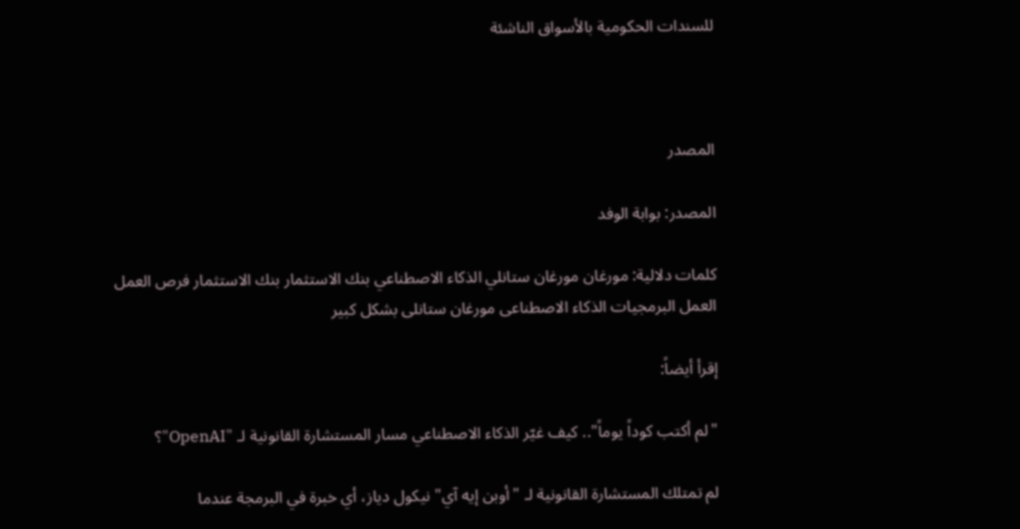للسندات الحكومية بالأسواق الناشئة



المصدر

المصدر: بوابة الوفد

كلمات دلالية: مورغان مورغان ستانلي الذكاء الاصطناعي بنك الاستثمار بنك الاستثمار فرص العمل العمل البرمجيات الذکاء الاصطناعی مورغان ستانلی بشکل کبیر

إقرأ أيضاً:

"لم أكتب كوداً يوماً".. كيف غيّر الذكاء الاصطناعي مسار المستشارة القانونية لـ "OpenAI"؟

لم تمتلك المستشارة القانونية لـ "أوبن إيه آي" نيكول دياز، أي خبرة في البرمجة عندما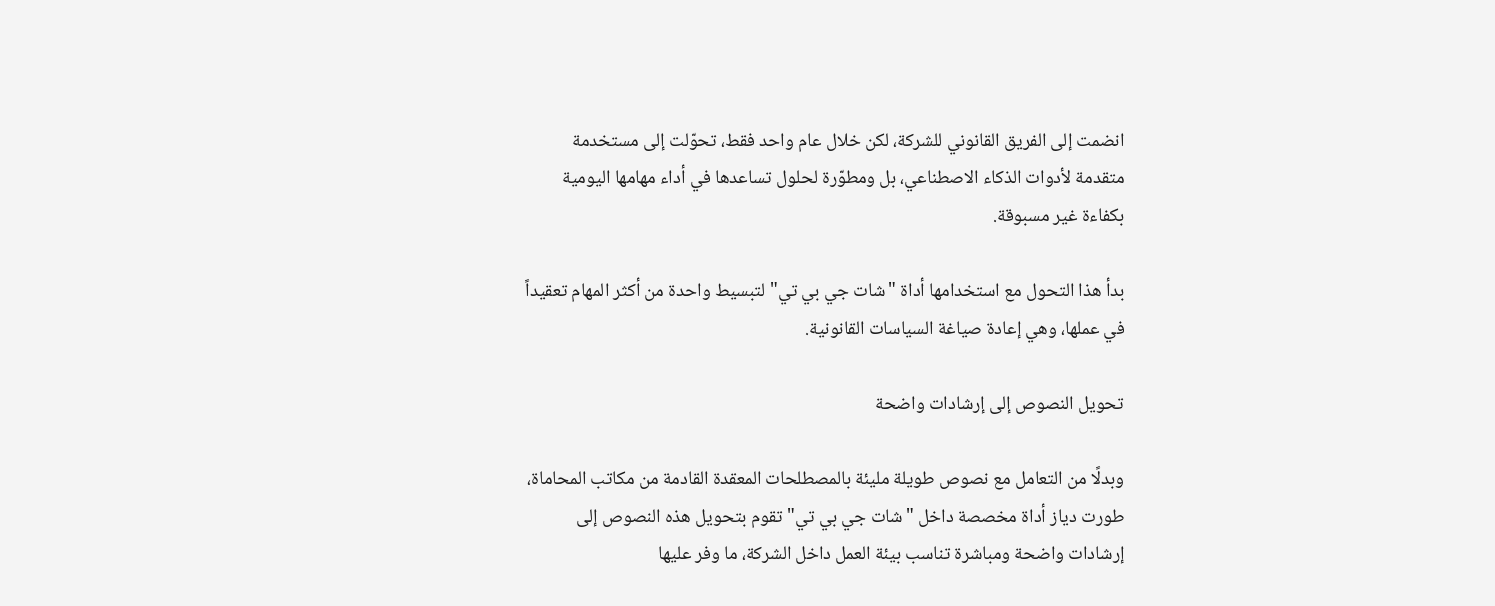انضمت إلى الفريق القانوني للشركة، لكن خلال عام واحد فقط، تحوّلت إلى مستخدمة متقدمة لأدوات الذكاء الاصطناعي، بل ومطوّرة لحلول تساعدها في أداء مهامها اليومية بكفاءة غير مسبوقة.

بدأ هذا التحول مع استخدامها أداة "شات جي بي تي" لتبسيط واحدة من أكثر المهام تعقيداً في عملها، وهي إعادة صياغة السياسات القانونية.

تحويل النصوص إلى إرشادات واضحة

وبدلًا من التعامل مع نصوص طويلة مليئة بالمصطلحات المعقدة القادمة من مكاتب المحاماة، طورت دياز أداة مخصصة داخل "شات جي بي تي" تقوم بتحويل هذه النصوص إلى إرشادات واضحة ومباشرة تناسب بيئة العمل داخل الشركة، ما وفر عليها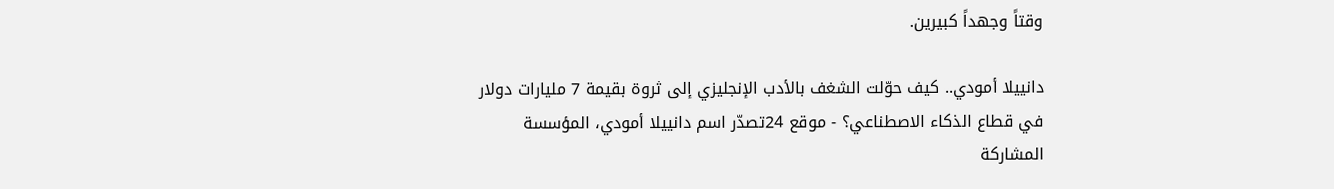وقتاً وجهداً كبيرين.

دانييلا أمودي.. كيف حوّلت الشغف بالأدب الإنجليزي إلى ثروة بقيمة 7 مليارات دولار في قطاع الذكاء الاصطناعي؟ - موقع 24تصدّر اسم دانييلا أمودي، المؤسسة المشاركة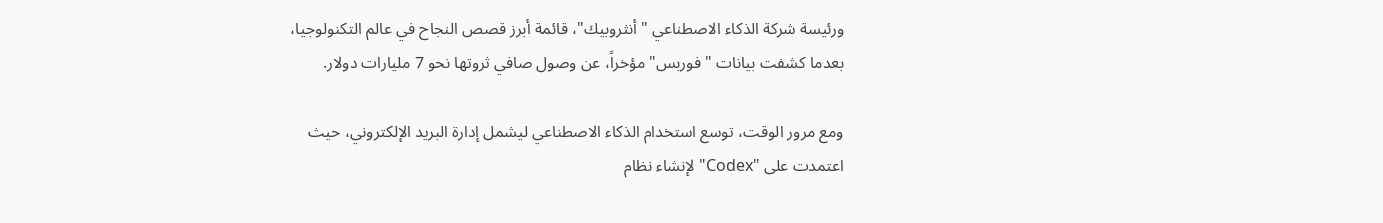ورئيسة شركة الذكاء الاصطناعي "أنثروبيك"، قائمة أبرز قصص النجاح في عالم التكنولوجيا، بعدما كشفت بيانات "فوربس" مؤخراً، عن وصول صافي ثروتها نحو 7 مليارات دولار.

ومع مرور الوقت، توسع استخدام الذكاء الاصطناعي ليشمل إدارة البريد الإلكتروني، حيث اعتمدت على "Codex" لإنشاء نظام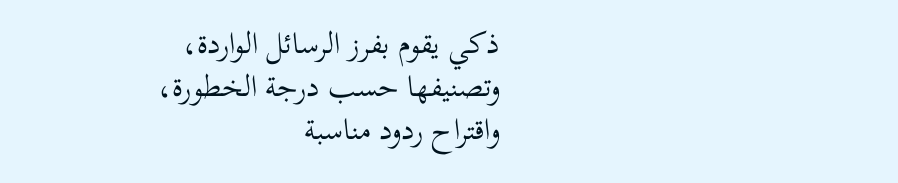ذكي يقوم بفرز الرسائل الواردة، وتصنيفها حسب درجة الخطورة، واقتراح ردود مناسبة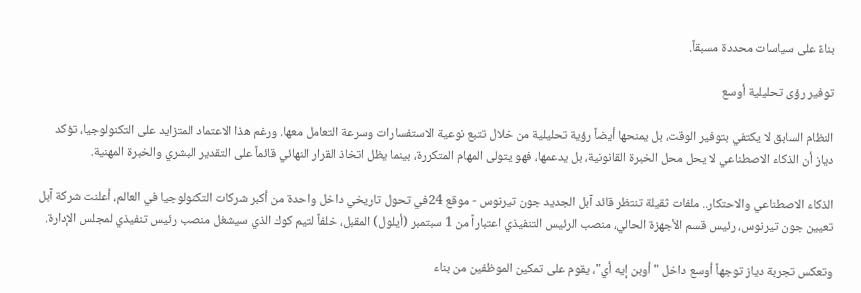بناءً على سياسات محددة مسبقاً.

توفير رؤى تحليلية أوسع

النظام السابق لا يكتفي بتوفير الوقت، بل يمنحها أيضاً رؤية تحليلية من خلال تتبع نوعية الاستفسارات وسرعة التعامل معها. ورغم هذا الاعتماد المتزايد على التكنولوجيا، تؤكد دياز أن الذكاء الاصطناعي لا يحل محل الخبرة القانونية، بل يدعمها، فهو يتولى المهام المتكررة، بينما يظل اتخاذ القرار النهائي قائماً على التقدير البشري والخبرة المهنية.

الذكاء الاصطناعي والاحتكار.. ملفات ثقيلة تنتظر قائد آبل الجديد جون تيرنوس - موقع 24في تحول تاريخي داخل واحدة من أكبر شركات التكنولوجيا في العالم، أعلنت شركة آبل تعيين جون تيرنوس، رئيس قسم الأجهزة الحالي، منصب الرئيس التنفيذي اعتباراً من 1 سبتمبر (أيلول) المقبل، خلفاً لتيم كوك الذي سيشغل منصب رئيس تنفيذي لمجلس الإدارة.

وتعكس تجربة دياز توجهاً أوسع داخل "أوبن إيه أي"، يقوم على تمكين الموظفين من بناء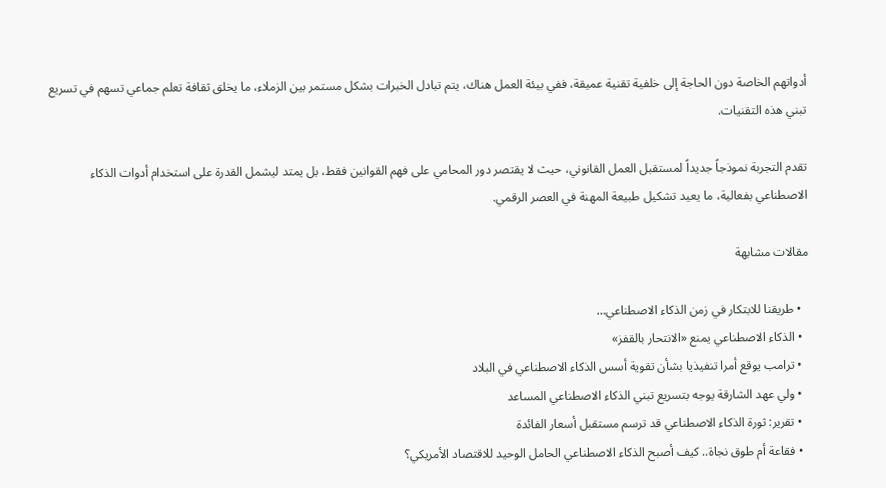أدواتهم الخاصة دون الحاجة إلى خلفية تقنية عميقة، ففي بيئة العمل هناك، يتم تبادل الخبرات بشكل مستمر بين الزملاء، ما يخلق ثقافة تعلم جماعي تسهم في تسريع تبني هذه التقنيات.

تقدم التجربة نموذجاً جديداً لمستقبل العمل القانوني، حيث لا يقتصر دور المحامي على فهم القوانين فقط، بل يمتد ليشمل القدرة على استخدام أدوات الذكاء الاصطناعي بفعالية، ما يعيد تشكيل طبيعة المهنة في العصر الرقمي.

مقالات مشابهة

  • طريقنا للابتكار في زمن الذكاء الاصطناعي…
  • الذكاء الاصطناعي يمنع «الانتحار بالقفز»
  • ترامب يوقع أمرا تنفيذيا بشأن تقوية أسس الذكاء الاصطناعي في البلاد
  • ولي عهد الشارقة يوجه بتسريع تبني الذكاء الاصطناعي المساعد
  • تقرير: ثورة الذكاء الاصطناعي قد ترسم مستقبل أسعار الفائدة
  • فقاعة أم طوق نجاة.. كيف أصبح الذكاء الاصطناعي الحامل الوحيد للاقتصاد الأمريكي؟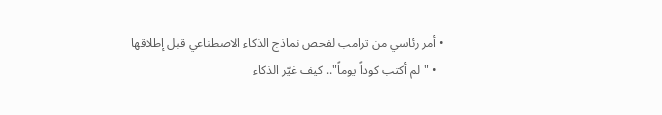• أمر رئاسي من ترامب لفحص نماذج الذكاء الاصطناعي قبل إطلاقها
  • "لم أكتب كوداً يوماً".. كيف غيّر الذكاء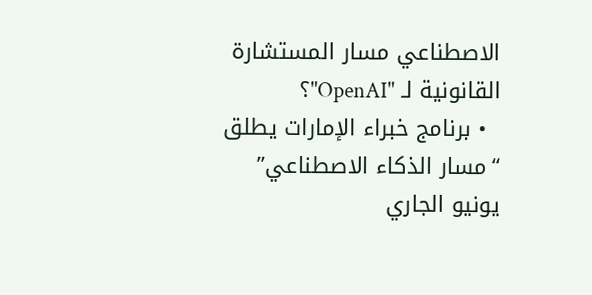الاصطناعي مسار المستشارة القانونية لـ "OpenAI"؟
  • برنامج خبراء الإمارات يطلق “مسار الذكاء الاصطناعي” يونيو الجاري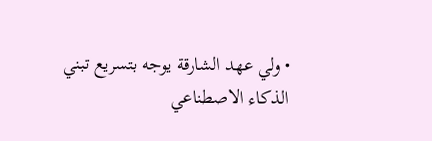• ولي عهد الشارقة يوجه بتسريع تبني الذكاء الاصطناعي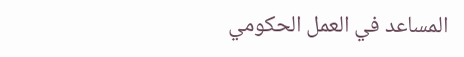المساعد في العمل الحكومي